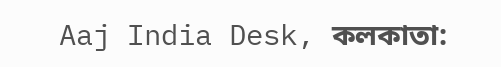Aaj India Desk, কলকাতা: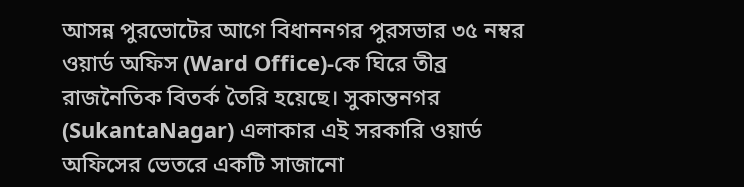আসন্ন পুরভোটের আগে বিধাননগর পুরসভার ৩৫ নম্বর ওয়ার্ড অফিস (Ward Office)-কে ঘিরে তীব্র রাজনৈতিক বিতর্ক তৈরি হয়েছে। সুকান্তনগর (SukantaNagar) এলাকার এই সরকারি ওয়ার্ড অফিসের ভেতরে একটি সাজানো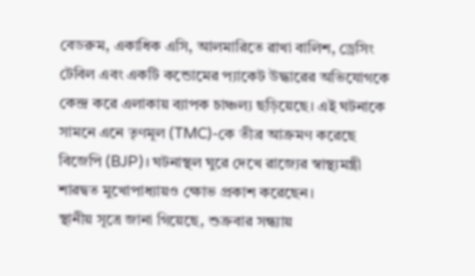বেডরুম, একাধিক এসি, আলমারিতে রাখা বালিশ, ড্রেসিং টেবিল এবং একটি কন্ডোমের প্যাকেট উদ্ধারের অভিযোগকে কেন্দ্র করে এলাকায় ব্যাপক চাঞ্চল্য ছড়িয়েছে। এই ঘটনাকে সামনে এনে তৃণমূল (TMC)-কে তীব্র আক্রমণ করেছে বিজেপি (BJP)। ঘটনাস্থল ঘুরে দেখে রাজ্যের স্বাস্থ্যমন্ত্রী শারদ্বত মুখোপাধ্যায়ও ক্ষোভ প্রকাশ করেছেন।
স্থানীয় সূত্রে জানা গিয়েছে, শুক্রবার সন্ধ্যায়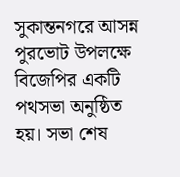সুকান্তনগরে আসন্ন পুরভোট উপলক্ষে বিজেপির একটি পথসভা অনুষ্ঠিত হয়। সভা শেষ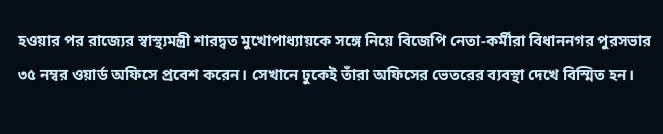হওয়ার পর রাজ্যের স্বাস্থ্যমন্ত্রী শারদ্বত মুখোপাধ্যায়কে সঙ্গে নিয়ে বিজেপি নেতা-কর্মীরা বিধাননগর পুরসভার ৩৫ নম্বর ওয়ার্ড অফিসে প্রবেশ করেন। সেখানে ঢুকেই তাঁরা অফিসের ভেতরের ব্যবস্থা দেখে বিস্মিত হন।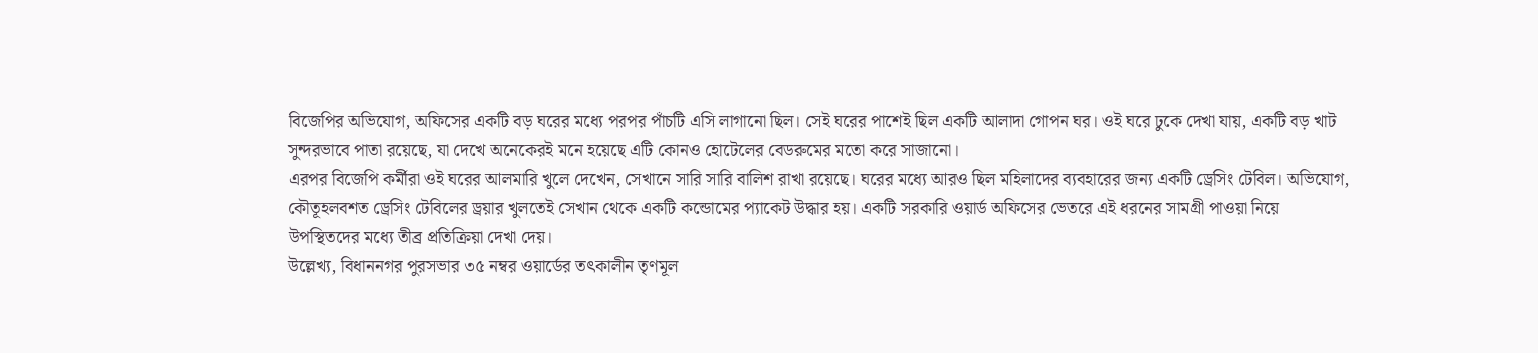বিজেপির অভিযোগ, অফিসের একটি বড় ঘরের মধ্যে পরপর পাঁচটি এসি লাগানো ছিল। সেই ঘরের পাশেই ছিল একটি আলাদা গোপন ঘর। ওই ঘরে ঢুকে দেখা যায়, একটি বড় খাট সুন্দরভাবে পাতা রয়েছে, যা দেখে অনেকেরই মনে হয়েছে এটি কোনও হোটেলের বেডরুমের মতো করে সাজানো।
এরপর বিজেপি কর্মীরা ওই ঘরের আলমারি খুলে দেখেন, সেখানে সারি সারি বালিশ রাখা রয়েছে। ঘরের মধ্যে আরও ছিল মহিলাদের ব্যবহারের জন্য একটি ড্রেসিং টেবিল। অভিযোগ, কৌতূহলবশত ড্রেসিং টেবিলের ড্রয়ার খুলতেই সেখান থেকে একটি কন্ডোমের প্যাকেট উদ্ধার হয়। একটি সরকারি ওয়ার্ড অফিসের ভেতরে এই ধরনের সামগ্রী পাওয়া নিয়ে উপস্থিতদের মধ্যে তীব্র প্রতিক্রিয়া দেখা দেয়।
উল্লেখ্য, বিধাননগর পুরসভার ৩৫ নম্বর ওয়ার্ডের তৎকালীন তৃণমূল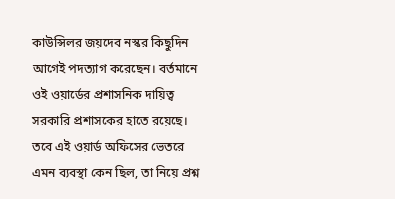কাউন্সিলর জয়দেব নস্কর কিছুদিন আগেই পদত্যাগ করেছেন। বর্তমানে ওই ওয়ার্ডের প্রশাসনিক দায়িত্ব সরকারি প্রশাসকের হাতে রয়েছে। তবে এই ওয়ার্ড অফিসের ভেতরে এমন ব্যবস্থা কেন ছিল, তা নিয়ে প্রশ্ন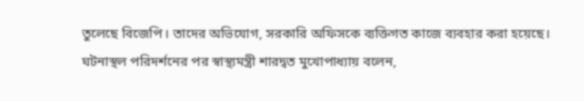তুলেছে বিজেপি। তাদের অভিযোগ, সরকারি অফিসকে ব্যক্তিগত কাজে ব্যবহার করা হয়েছে।
ঘটনাস্থল পরিদর্শনের পর স্বাস্থ্যমন্ত্রী শারদ্বত মুখোপাধ্যায় বলেন,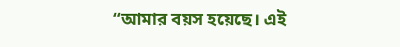“আমার বয়স হয়েছে। এই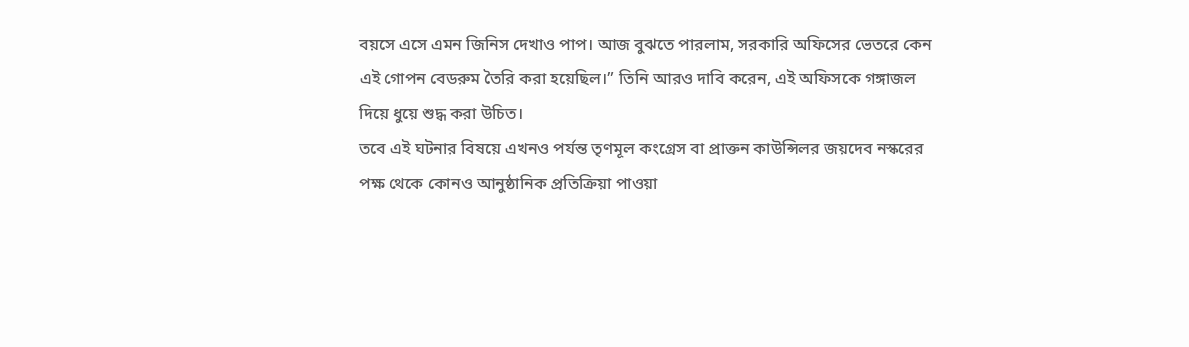বয়সে এসে এমন জিনিস দেখাও পাপ। আজ বুঝতে পারলাম, সরকারি অফিসের ভেতরে কেন এই গোপন বেডরুম তৈরি করা হয়েছিল।” তিনি আরও দাবি করেন, এই অফিসকে গঙ্গাজল দিয়ে ধুয়ে শুদ্ধ করা উচিত।
তবে এই ঘটনার বিষয়ে এখনও পর্যন্ত তৃণমূল কংগ্রেস বা প্রাক্তন কাউন্সিলর জয়দেব নস্করের পক্ষ থেকে কোনও আনুষ্ঠানিক প্রতিক্রিয়া পাওয়া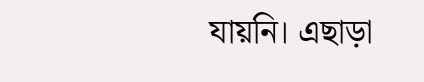যায়নি। এছাড়া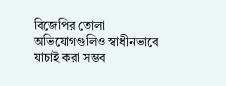বিজেপির তোলা অভিযোগগুলিও স্বাধীনভাবে যাচাই করা সম্ভব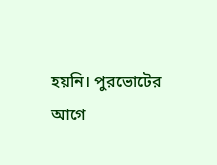হয়নি। পুরভোটের আগে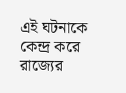এই ঘটনাকে কেন্দ্র করে রাজ্যের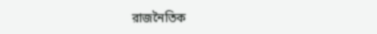রাজনৈতিক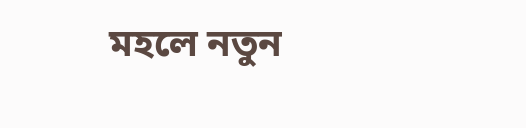মহলে নতুন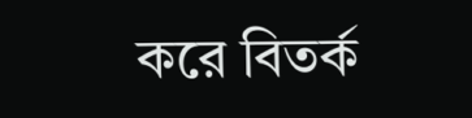করে বিতর্ক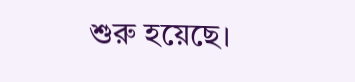শুরু হয়েছে।